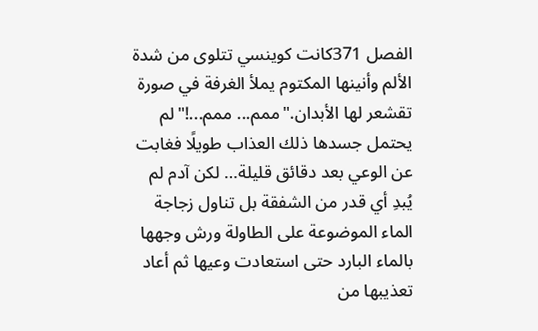الفصل 371كانت كوينسي تتلوى من شدة الألم وأنينها المكتوم يملأ الغرفة في صورة تقشعر لها الأبدان."ممم... ممم...!"لم يحتمل جسدها ذلك العذاب طويلًا فغابت عن الوعي بعد دقائق قليلة… لكن آدم لم يُبدِ أي قدر من الشفقة بل تناول زجاجة الماء الموضوعة على الطاولة ورش وجهها بالماء البارد حتى استعادت وعيها ثم أعاد تعذيبها من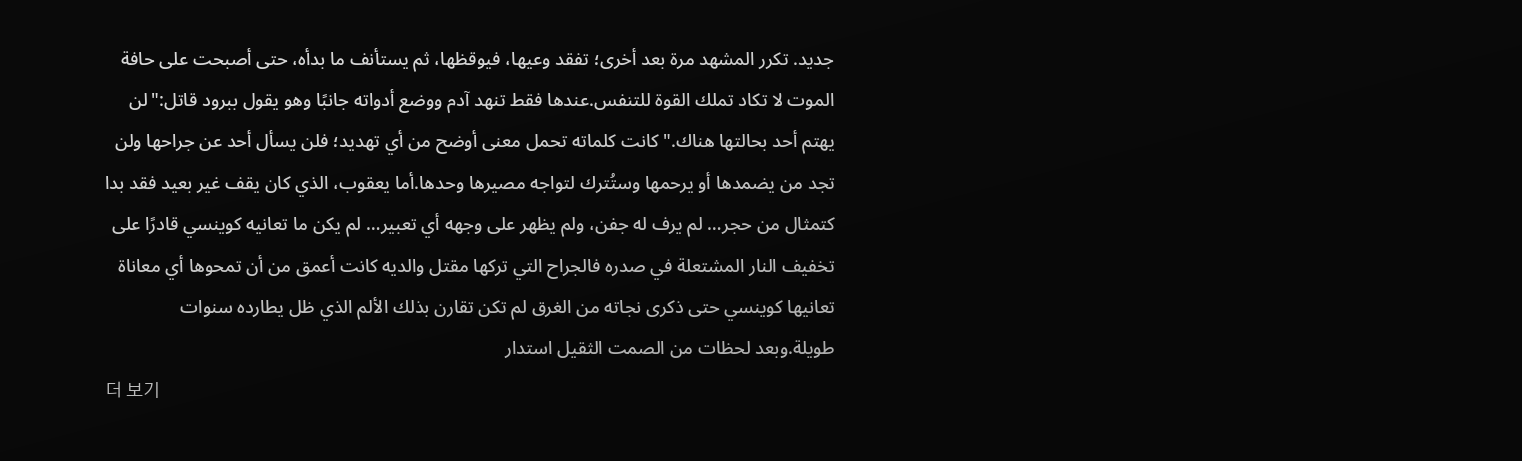جديد. تكرر المشهد مرة بعد أخرى؛ تفقد وعيها، فيوقظها، ثم يستأنف ما بدأه، حتى أصبحت على حافة الموت لا تكاد تملك القوة للتنفس.عندها فقط تنهد آدم ووضع أدواته جانبًا وهو يقول ببرود قاتل:"لن يهتم أحد بحالتها هناك."كانت كلماته تحمل معنى أوضح من أي تهديد؛ فلن يسأل أحد عن جراحها ولن تجد من يضمدها أو يرحمها وستُترك لتواجه مصيرها وحدها.أما يعقوب، الذي كان يقف غير بعيد فقد بدا كتمثال من حجر… لم يرف له جفن، ولم يظهر على وجهه أي تعبير… لم يكن ما تعانيه كوينسي قادرًا على تخفيف النار المشتعلة في صدره فالجراح التي تركها مقتل والديه كانت أعمق من أن تمحوها أي معاناة تعانيها كوينسي حتى ذكرى نجاته من الغرق لم تكن تقارن بذلك الألم الذي ظل يطارده سنوات طويلة.وبعد لحظات من الصمت الثقيل استدار
더 보기